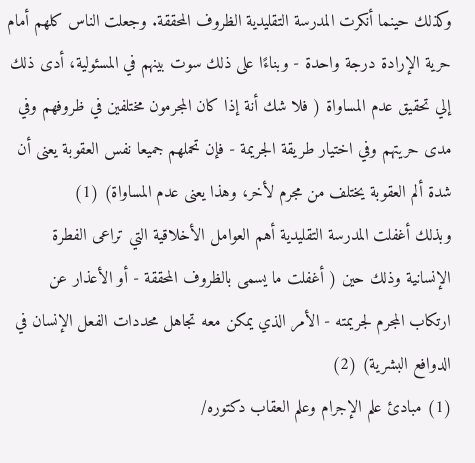وكذلك حينما أنكرت المدرسة التقليدية الظروف المحققة. وجعلت الناس كلهم أمام حرية الإرادة درجة واحدة - وبناءًا على ذلك سوت بينهم في المسئولية، أدى ذلك إلي تحقيق عدم المساواة ( فلا شك أنة إذا كان المجرمون مختلفين في ظروفهم وفي مدى حريتهم وفي اختيار طريقة الجريمة - فإن تحملهم جميعا نفس العقوبة يعنى أن شدة ألم العقوبة يختلف من مجرم لأخر، وهذا يعنى عدم المساواة) (1)
وبذلك أغفلت المدرسة التقليدية أهم العوامل الأخلاقية التي تراعى الفطرة الإنسانية وذلك حين ( أغفلت ما يسمى بالظروف المحققة - أو الأعذار عن ارتكاب المجرم لجريمته - الأمر الذي يمكن معه تجاهل محددات الفعل الإنسان في الدوافع البشرية) (2)
(1) مبادئ علم الإجرام وعلم العقاب دكتوره/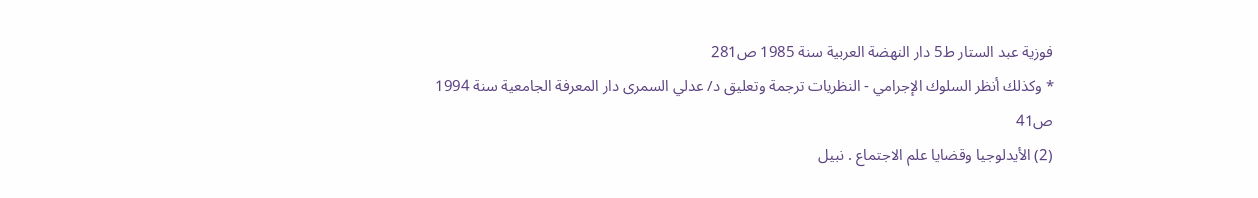فوزية عبد الستار ط5 دار النهضة العربية سنة 1985 ص281
* وكذلك أنظر السلوك الإجرامي - النظريات ترجمة وتعليق د/ عدلي السمرى دار المعرفة الجامعية سنة 1994 ص41
(2) الأيدلوجيا وقضايا علم الاجتماع . نبيل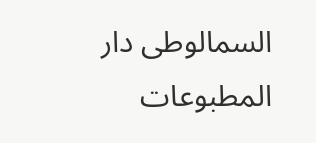السمالوطى دار المطبوعات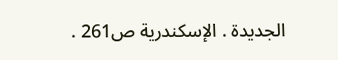الجديدة . الإسكندرية ص261 .